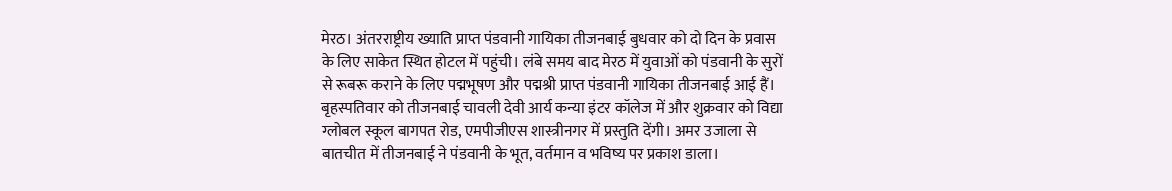मेरठ। अंतरराष्ट्रीय ख्याति प्राप्त पंडवानी गायिका तीजनबाई बुधवार को दो दिन के प्रवास के लिए साकेत स्थित होटल में पहुंची। लंबे समय बाद मेरठ में युवाओं को पंडवानी के सुरों से रूबरू कराने के लिए पद्मभूषण और पद्मश्री प्राप्त पंडवानी गायिका तीजनबाई आई हैं।
बृहस्पतिवार को तीजनबाई चावली देवी आर्य कन्या इंटर कॉलेज में और शुक्रवार को विद्या ग्लोबल स्कूल बागपत रोड, एमपीजीएस शास्त्रीनगर में प्रस्तुति देंगी। अमर उजाला से बातचीत में तीजनबाई ने पंडवानी के भूत, वर्तमान व भविष्य पर प्रकाश डाला।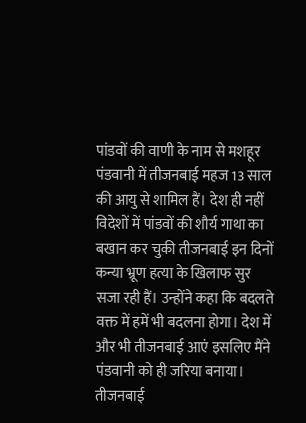पांडवों की वाणी के नाम से मशहूर पंडवानी में तीजनबाई महज 13 साल की आयु से शामिल हैं। देश ही नहीं विदेशों में पांडवों की शौर्य गाथा का बखान कर चुकी तीजनबाई इन दिनों कन्या भ्रूण हत्या के खिलाफ सुर सजा रही हैं। उन्होंने कहा कि बदलते वक्त में हमें भी बदलना होगा। देश में और भी तीजनबाई आएं इसलिए मैंने पंडवानी को ही जरिया बनाया। तीजनबाई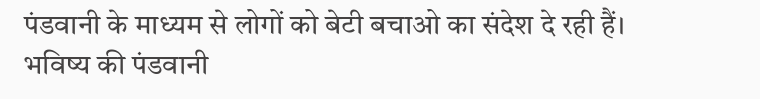पंडवानी के माध्यम से लोगों को बेटी बचाओ का संदेश दे रही हैं। भविष्य की पंडवानी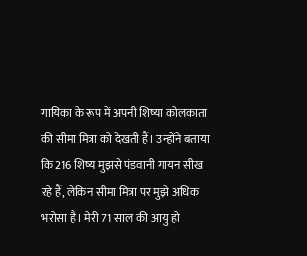गायिका के रूप में अपनी शिष्या कोलकाता की सीमा मित्रा को देखती हैं। उन्होंने बताया कि 216 शिष्य मुझसे पंडवानी गायन सीख रहे हैं, लेकिन सीमा मित्रा पर मुझे अधिक भरोसा है। मेरी 71 साल की आयु हो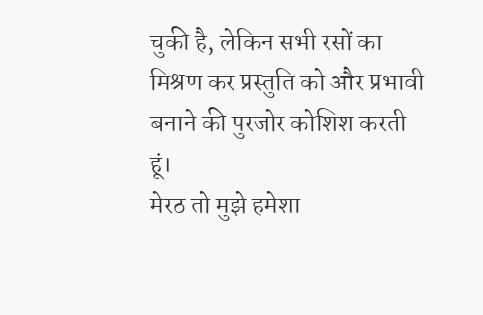चुकी है, लेकिन सभी रसों का मिश्रण कर प्रस्तुति को और प्रभावी बनाने की पुरजोर कोशिश करती हूं।
मेरठ तो मुझे हमेशा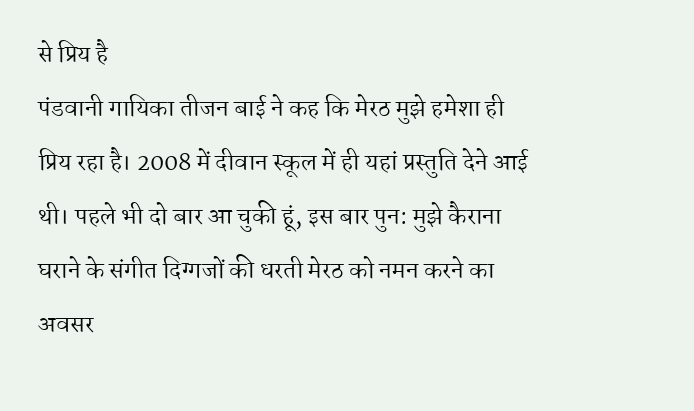से प्रिय है
पंडवानी गायिका तीजन बाई ने कह कि मेरठ मुझे हमेशा ही प्रिय रहा है। 2008 में दीवान स्कूल में ही यहां प्रस्तुति देने आई थी। पहले भी दो बार आ चुकी हूं, इस बार पुन: मुझे कैराना घराने के संगीत दिग्गजों की धरती मेरठ को नमन करने का अवसर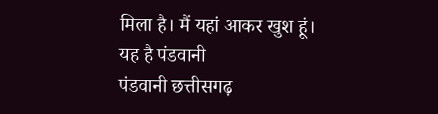मिला है। मैं यहां आकर खुश हूं।
यह है पंडवानी
पंडवानी छत्तीसगढ़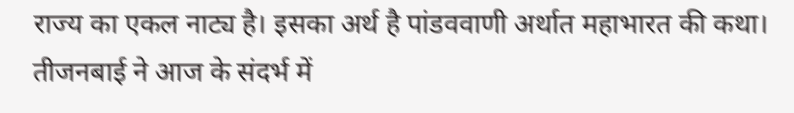राज्य का एकल नाट्य है। इसका अर्थ है पांडववाणी अर्थात महाभारत की कथा। तीजनबाई ने आज के संदर्भ में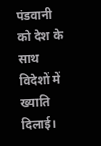पंडवानी को देश के साथ विदेशों में ख्याति दिलाई।